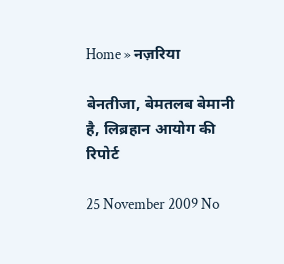Home » नज़रिया

बेनतीजा, बेमतलब बेमानी है, लिब्रहान आयोग की रिपोर्ट

25 November 2009 No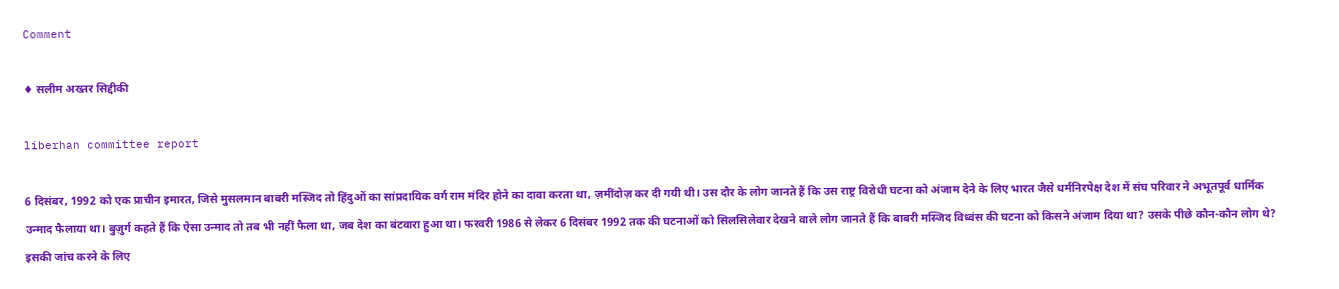Comment

♦ सलीम अख्तर सिद्दीकी

liberhan committee report

6 दिसंबर, 1992 को एक प्राचीन इमारत, जिसे मुसलमान बाबरी मस्जिद तो हिंदुओं का सांप्रदायिक वर्ग राम मंदिर होने का दावा करता था, ज़मींदोज़ कर दी गयी थी। उस दौर के लोग जानते हैं कि उस राष्ट्र विरोधी घटना को अंजाम देने के लिए भारत जैसे धर्मनिरपेक्ष देश में संघ परिवार ने अभूतपूर्व धार्मिक उन्माद फैलाया था। बुज़ुर्ग कहते हैं कि ऐसा उन्माद तो तब भी नहीं फैला था, जब देश का बंटवारा हुआ था। फरवरी 1986 से लेकर 6 दिसंबर 1992 तक की घटनाओं को सिलसिलेवार देखने वाले लोग जानते हैं कि बाबरी मस्जिद विध्वंस की घटना को किसने अंजाम दिया था? उसके पीछे कौन-कौन लोग थे? इसकी जांच करने के लिए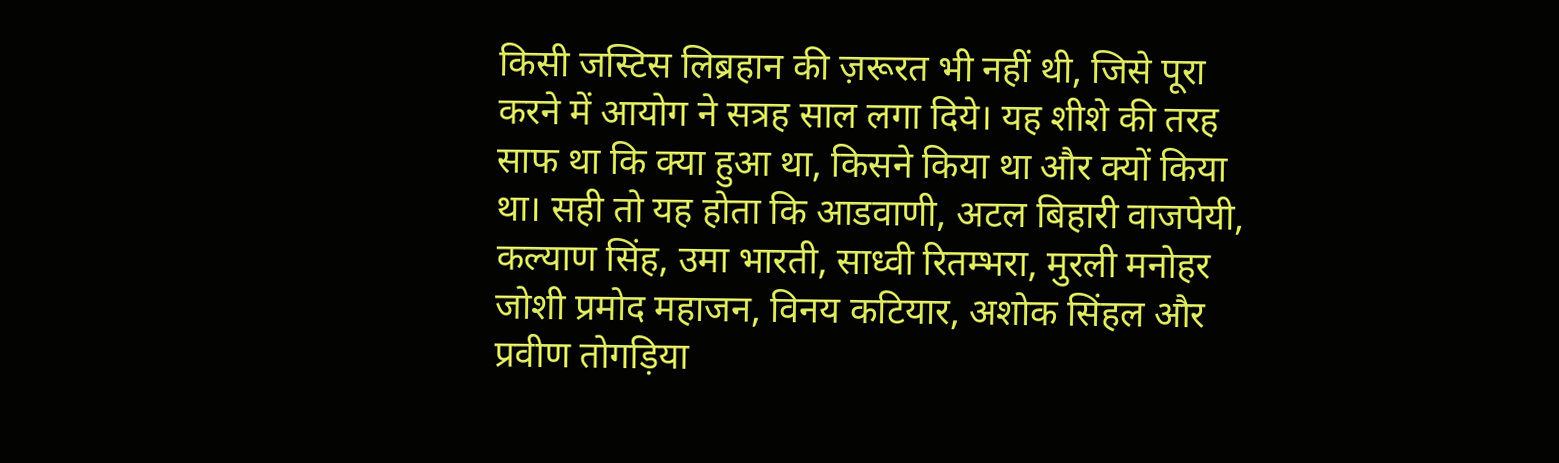किसी जस्टिस लिब्रहान की ज़रूरत भी नहीं थी, जिसे पूरा करने में आयोग ने सत्रह साल लगा दिये। यह शीशे की तरह साफ था कि क्या हुआ था, किसने किया था और क्यों किया था। सही तो यह होता कि आडवाणी, अटल बिहारी वाजपेयी, कल्याण सिंह, उमा भारती, साध्वी रितम्भरा, मुरली मनोहर जोशी प्रमोद महाजन, विनय कटियार, अशोक सिंहल और प्रवीण तोगड़िया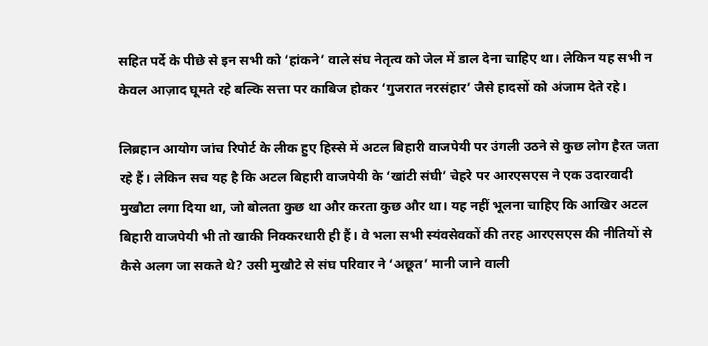सहित पर्दे के पीछे से इन सभी को ‘हांकने’ वाले संघ नेतृत्व को जेल में डाल देना चाहिए था। लेकिन यह सभी न केवल आज़ाद घूमते रहे बल्कि सत्ता पर काबिज होकर ‘गुजरात नरसंहार’ जैसे हादसों को अंजाम देते रहे।

लिब्रहान आयोग जांच रिपोर्ट के लीक हुए हिस्से में अटल बिहारी वाजपेयी पर उंगली उठने से कुछ लोग हैरत जता रहे हैं। लेकिन सच यह है कि अटल बिहारी वाजपेयी के ‘खांटी संघी’ चेहरे पर आरएसएस ने एक उदारवादी मुखौटा लगा दिया था, जो बोलता कुछ था और करता कुछ और था। यह नहीं भूलना चाहिए कि आखिर अटल बिहारी वाजपेयी भी तो खाकी निक्करधारी ही हैं। वे भला सभी स्यंवसेवकों की तरह आरएसएस की नीतियों से कैसे अलग जा सकते थे? उसी मुखौटे से संघ परिवार ने ‘अछूत’ मानी जाने वाली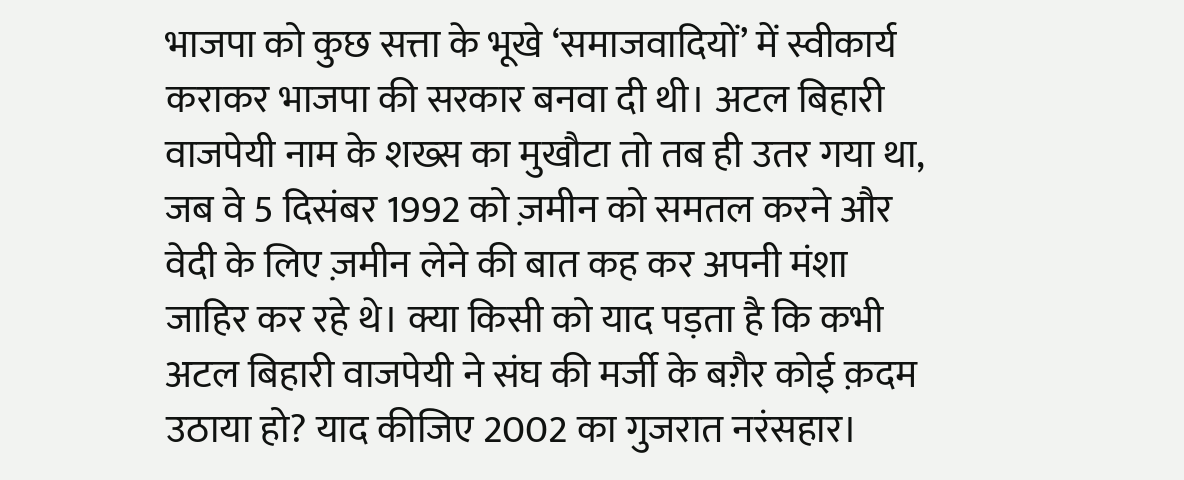भाजपा को कुछ सत्ता के भूखे ‘समाजवादियों’ में स्वीकार्य कराकर भाजपा की सरकार बनवा दी थी। अटल बिहारी वाजपेयी नाम के शख्स का मुखौटा तो तब ही उतर गया था, जब वे 5 दिसंबर 1992 को ज़मीन को समतल करने और वेदी के लिए ज़मीन लेने की बात कह कर अपनी मंशा जाहिर कर रहे थे। क्या किसी को याद पड़ता है कि कभी अटल बिहारी वाजपेयी ने संघ की मर्जी के बग़ैर कोई क़दम उठाया हो? याद कीजिए 2002 का गुजरात नरंसहार।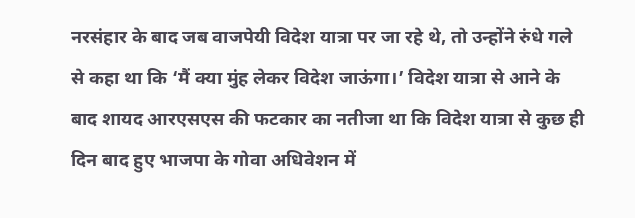नरसंहार के बाद जब वाजपेयी विदेश यात्रा पर जा रहे थे, तो उन्होंने रुंधे गले से कहा था कि ‘मैं क्या मुंह लेकर विदेश जाऊंगा।’ विदेश यात्रा से आने के बाद शायद आरएसएस की फटकार का नतीजा था कि विदेश यात्रा से कुछ ही दिन बाद हुए भाजपा के गोवा अधिवेशन में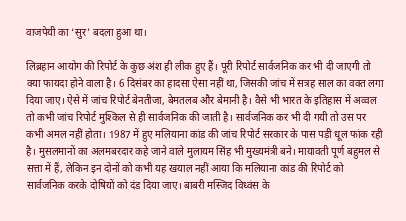वाजपेयी का ‘सुर’ बदला हुआ था।

लिब्रहान आयोग की रिपोर्ट के कुछ अंश ही लीक हुए हैं। पूरी रिपोर्ट सार्वजनिक कर भी दी जाएगी तो क्या फायदा होने वाला है। 6 दिसंबर का हादसा ऐसा नहीं था, जिसकी जांच में सत्रह साल का वक्त लगा दिया जाए। ऐसे में जांच रिपोर्ट बेनतीजा, बेमतलब और बेमानी है। वैसे भी भारत के इतिहास में अव्वल तो कभी जांच रिपोर्ट मुश्किल से ही सार्वजनिक की जाती है। सार्वजनिक कर भी दी गयी तो उस पर कभी अमल नहीं होता। 1987 में हुए मलियाना कांड की जांच रिपोर्ट सरकार के पास पड़ी धूल फांक रही है। मुसलमानों का अलमबरदार कहे जाने वाले मुलायम सिंह भी मुख्यमंत्री बने। मायावती पूर्ण बहुमल से सत्ता में हैं, लेकिन इन दोनों को कभी यह खयाल नहीं आया कि मलियाना कांड की रिपोर्ट को सार्वजनिक करके दोषियों को दंड दिया जाए। बाबरी मस्जिद विध्वंस के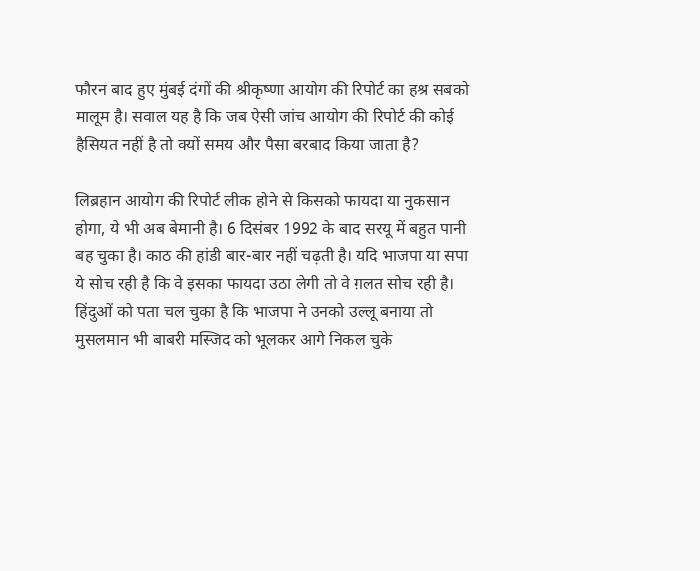फौरन बाद हुए मुंबई दंगों की श्रीकृष्णा आयोग की रिपोर्ट का हश्र सबको मालूम है। सवाल यह है कि जब ऐसी जांच आयोग की रिपोर्ट की कोई हैसियत नहीं है तो क्यों समय और पैसा बरबाद किया जाता है?

लिब्रहान आयोग की रिपोर्ट लीक होने से किसको फायदा या नुकसान होगा, ये भी अब बेमानी है। 6 दिसंबर 1992 के बाद सरयू में बहुत पानी बह चुका है। काठ की हांडी बार-बार नहीं चढ़ती है। यदि भाजपा या सपा ये सोच रही है कि वे इसका फायदा उठा लेगी तो वे ग़लत सोच रही है। हिंदुओं को पता चल चुका है कि भाजपा ने उनको उल्लू बनाया तो मुसलमान भी बाबरी मस्जिद को भूलकर आगे निकल चुके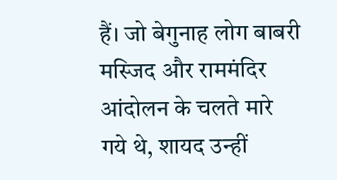हैं। जो बेगुनाह लोग बाबरी मस्जिद और राममंदिर आंदोलन के चलते मारे गये थे, शायद उन्हीं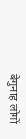बेगुनाह लोगों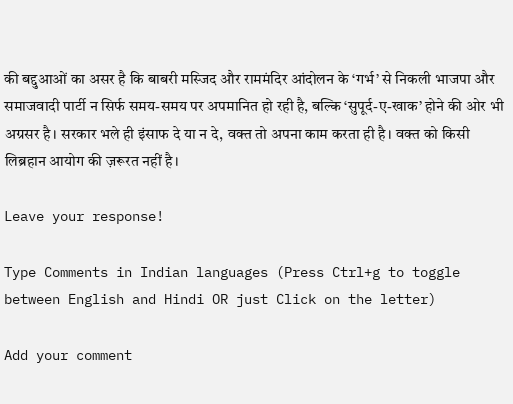की बद्दुआओं का असर है कि बाबरी मस्जिद और राममंदिर आंदोलन के ‘गर्भ’ से निकली भाजपा और समाजवादी पार्टी न सिर्फ समय-समय पर अपमानित हो रही है, बल्कि ‘सुपूर्द-ए-खाक’ होने की ओर भी अग्रसर है। सरकार भले ही इंसाफ दे या न दे, वक्त तो अपना काम करता ही है। वक्त को किसी लिब्रहान आयोग की ज़रूरत नहीं है।

Leave your response!

Type Comments in Indian languages (Press Ctrl+g to toggle between English and Hindi OR just Click on the letter)

Add your comment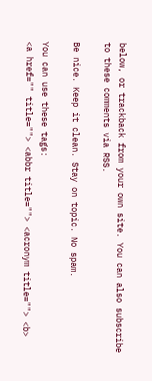below, or trackback from your own site. You can also subscribe to these comments via RSS.

Be nice. Keep it clean. Stay on topic. No spam.

You can use these tags:
<a href="" title=""> <abbr title=""> <acronym title=""> <b>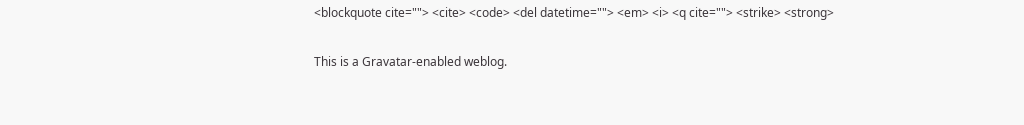<blockquote cite=""> <cite> <code> <del datetime=""> <em> <i> <q cite=""> <strike> <strong>

This is a Gravatar-enabled weblog.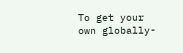To get your own globally-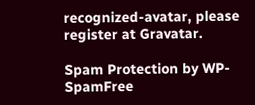recognized-avatar, please register at Gravatar.

Spam Protection by WP-SpamFree